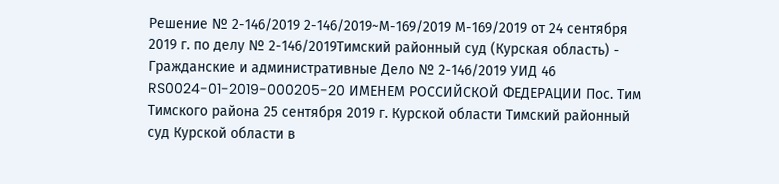Решение № 2-146/2019 2-146/2019~М-169/2019 М-169/2019 от 24 сентября 2019 г. по делу № 2-146/2019Тимский районный суд (Курская область) - Гражданские и административные Дело № 2-146/2019 УИД 46 RS0024-01-2019-000205-20 ИМЕНЕМ РОССИЙСКОЙ ФЕДЕРАЦИИ Пос. Тим Тимского района 25 сентября 2019 г. Курской области Тимский районный суд Курской области в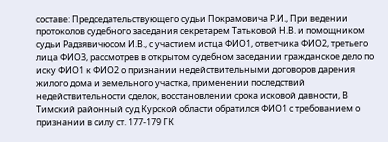составе: Председательствующего судьи Покрамовича Р.И., При ведении протоколов судебного заседания секретарем Татьковой Н.В. и помощником судьи Радзявичюсом И.В., с участием истца ФИО1, ответчика ФИО2, третьего лица ФИО3, рассмотрев в открытом судебном заседании гражданское дело по иску ФИО1 к ФИО2 о признании недействительными договоров дарения жилого дома и земельного участка, применении последствий недействительности сделок, восстановлении срока исковой давности, В Тимский районный суд Курской области обратился ФИО1 с требованием о признании в силу ст. 177-179 ГК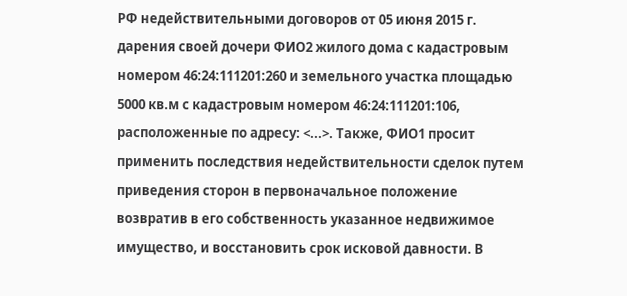РФ недействительными договоров от 05 июня 2015 г. дарения своей дочери ФИО2 жилого дома с кадастровым номером 46:24:111201:260 и земельного участка площадью 5000 кв.м с кадастровым номером 46:24:111201:106, расположенные по адресу: <...>. Также, ФИО1 просит применить последствия недействительности сделок путем приведения сторон в первоначальное положение возвратив в его собственность указанное недвижимое имущество, и восстановить срок исковой давности. В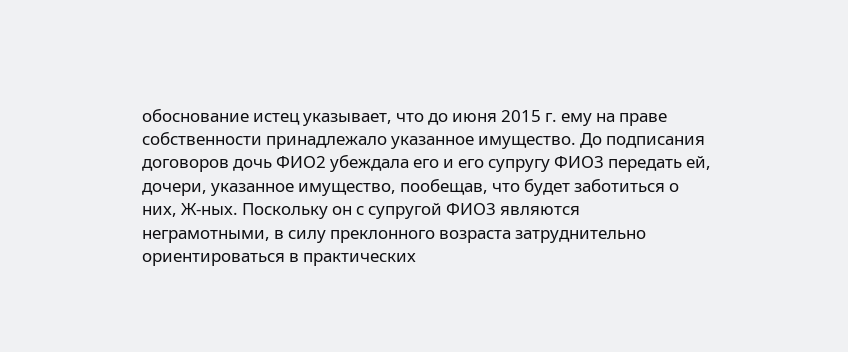обоснование истец указывает, что до июня 2015 г. ему на праве собственности принадлежало указанное имущество. До подписания договоров дочь ФИО2 убеждала его и его супругу ФИО3 передать ей, дочери, указанное имущество, пообещав, что будет заботиться о них, Ж-ных. Поскольку он с супругой ФИО3 являются неграмотными, в силу преклонного возраста затруднительно ориентироваться в практических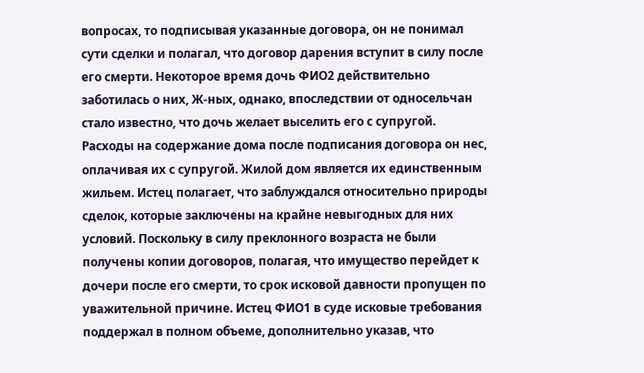вопросах, то подписывая указанные договора, он не понимал сути сделки и полагал, что договор дарения вступит в силу после его смерти. Некоторое время дочь ФИО2 действительно заботилась о них, Ж-ных, однако, впоследствии от односельчан стало известно, что дочь желает выселить его с супругой. Расходы на содержание дома после подписания договора он нес, оплачивая их с супругой. Жилой дом является их единственным жильем. Истец полагает, что заблуждался относительно природы сделок, которые заключены на крайне невыгодных для них условий. Поскольку в силу преклонного возраста не были получены копии договоров, полагая, что имущество перейдет к дочери после его смерти, то срок исковой давности пропущен по уважительной причине. Истец ФИО1 в суде исковые требования поддержал в полном объеме, дополнительно указав, что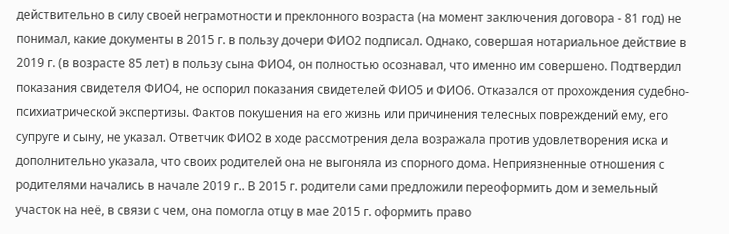действительно в силу своей неграмотности и преклонного возраста (на момент заключения договора - 81 год) не понимал, какие документы в 2015 г. в пользу дочери ФИО2 подписал. Однако, совершая нотариальное действие в 2019 г. (в возрасте 85 лет) в пользу сына ФИО4, он полностью осознавал, что именно им совершено. Подтвердил показания свидетеля ФИО4, не оспорил показания свидетелей ФИО5 и ФИО6. Отказался от прохождения судебно-психиатрической экспертизы. Фактов покушения на его жизнь или причинения телесных повреждений ему, его супруге и сыну, не указал. Ответчик ФИО2 в ходе рассмотрения дела возражала против удовлетворения иска и дополнительно указала, что своих родителей она не выгоняла из спорного дома. Неприязненные отношения с родителями начались в начале 2019 г.. В 2015 г. родители сами предложили переоформить дом и земельный участок на неё, в связи с чем, она помогла отцу в мае 2015 г. оформить право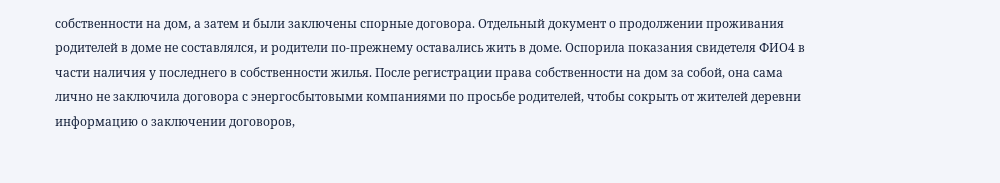собственности на дом, а затем и были заключены спорные договора. Отдельный документ о продолжении проживания родителей в доме не составлялся, и родители по-прежнему оставались жить в доме. Оспорила показания свидетеля ФИО4 в части наличия у последнего в собственности жилья. После регистрации права собственности на дом за собой, она сама лично не заключила договора с энергосбытовыми компаниями по просьбе родителей, чтобы сокрыть от жителей деревни информацию о заключении договоров,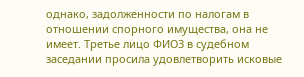однако, задолженности по налогам в отношении спорного имущества, она не имеет. Третье лицо ФИО3 в судебном заседании просила удовлетворить исковые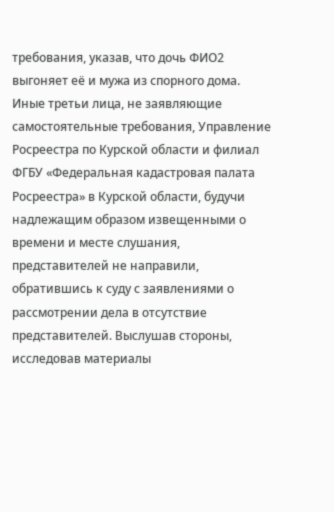требования, указав, что дочь ФИО2 выгоняет её и мужа из спорного дома. Иные третьи лица, не заявляющие самостоятельные требования, Управление Росреестра по Курской области и филиал ФГБУ «Федеральная кадастровая палата Росреестра» в Курской области, будучи надлежащим образом извещенными о времени и месте слушания, представителей не направили, обратившись к суду с заявлениями о рассмотрении дела в отсутствие представителей. Выслушав стороны, исследовав материалы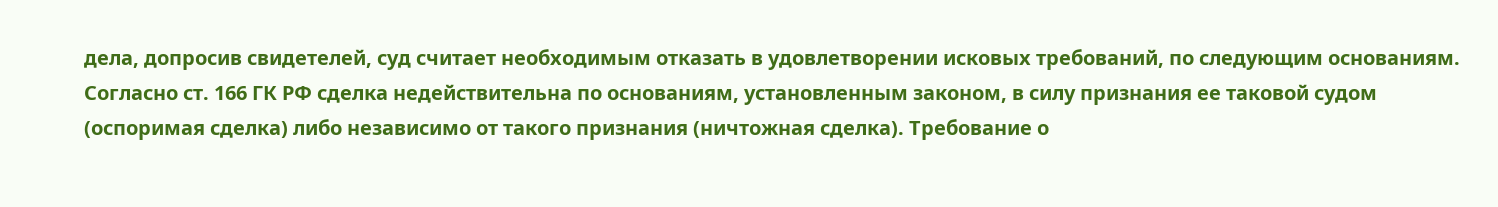дела, допросив свидетелей, суд считает необходимым отказать в удовлетворении исковых требований, по следующим основаниям. Согласно ст. 166 ГК РФ сделка недействительна по основаниям, установленным законом, в силу признания ее таковой судом (оспоримая сделка) либо независимо от такого признания (ничтожная сделка). Требование о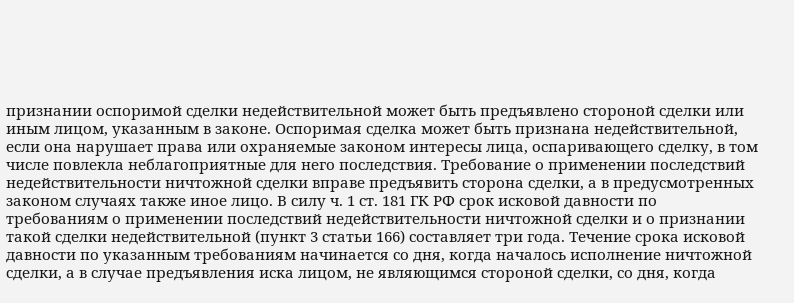признании оспоримой сделки недействительной может быть предъявлено стороной сделки или иным лицом, указанным в законе. Оспоримая сделка может быть признана недействительной, если она нарушает права или охраняемые законом интересы лица, оспаривающего сделку, в том числе повлекла неблагоприятные для него последствия. Требование о применении последствий недействительности ничтожной сделки вправе предъявить сторона сделки, а в предусмотренных законом случаях также иное лицо. В силу ч. 1 ст. 181 ГК РФ срок исковой давности по требованиям о применении последствий недействительности ничтожной сделки и о признании такой сделки недействительной (пункт 3 статьи 166) составляет три года. Течение срока исковой давности по указанным требованиям начинается со дня, когда началось исполнение ничтожной сделки, а в случае предъявления иска лицом, не являющимся стороной сделки, со дня, когда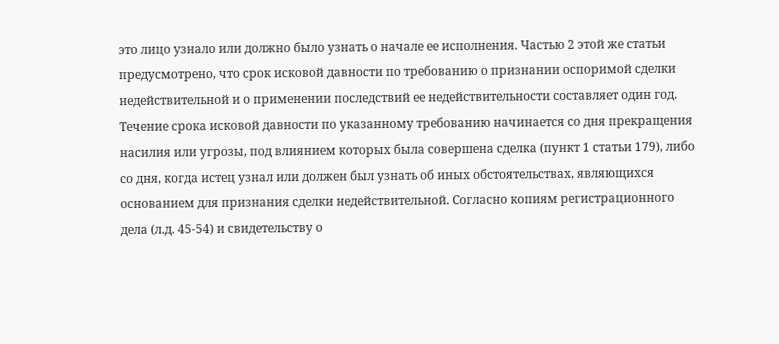это лицо узнало или должно было узнать о начале ее исполнения. Частью 2 этой же статьи предусмотрено, что срок исковой давности по требованию о признании оспоримой сделки недействительной и о применении последствий ее недействительности составляет один год. Течение срока исковой давности по указанному требованию начинается со дня прекращения насилия или угрозы, под влиянием которых была совершена сделка (пункт 1 статьи 179), либо со дня, когда истец узнал или должен был узнать об иных обстоятельствах, являющихся основанием для признания сделки недействительной. Согласно копиям регистрационного дела (л.д. 45-54) и свидетельству о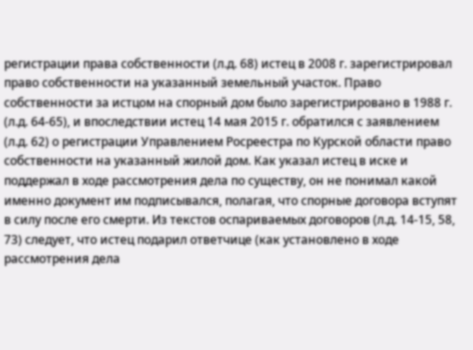регистрации права собственности (л.д. 68) истец в 2008 г. зарегистрировал право собственности на указанный земельный участок. Право собственности за истцом на спорный дом было зарегистрировано в 1988 г. (л.д. 64-65), и впоследствии истец 14 мая 2015 г. обратился с заявлением (л.д. 62) о регистрации Управлением Росреестра по Курской области право собственности на указанный жилой дом. Как указал истец в иске и поддержал в ходе рассмотрения дела по существу, он не понимал какой именно документ им подписывался, полагая, что спорные договора вступят в силу после его смерти. Из текстов оспариваемых договоров (л.д. 14-15, 58, 73) следует, что истец подарил ответчице (как установлено в ходе рассмотрения дела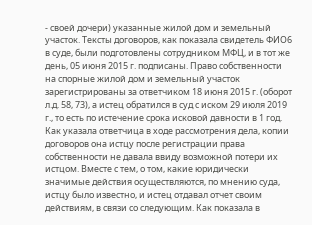- своей дочери) указанные жилой дом и земельный участок. Тексты договоров, как показала свидетель ФИО6 в суде, были подготовлены сотрудником МФЦ, и в тот же день, 05 июня 2015 г. подписаны. Право собственности на спорные жилой дом и земельный участок зарегистрированы за ответчиком 18 июня 2015 г. (оборот л.д. 58, 73), а истец обратился в суд с иском 29 июля 2019 г., то есть по истечение срока исковой давности в 1 год. Как указала ответчица в ходе рассмотрения дела, копии договоров она истцу после регистрации права собственности не давала ввиду возможной потери их истцом. Вместе с тем, о том, какие юридически значимые действия осуществляются, по мнению суда, истцу было известно, и истец отдавал отчет своим действиям, в связи со следующим. Как показала в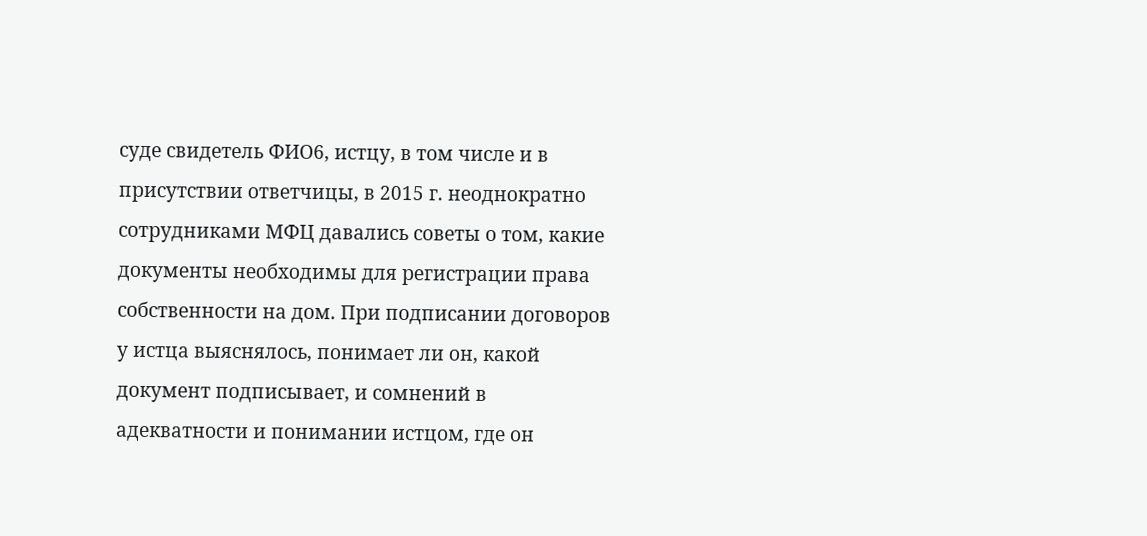суде свидетель ФИО6, истцу, в том числе и в присутствии ответчицы, в 2015 г. неоднократно сотрудниками МФЦ давались советы о том, какие документы необходимы для регистрации права собственности на дом. При подписании договоров у истца выяснялось, понимает ли он, какой документ подписывает, и сомнений в адекватности и понимании истцом, где он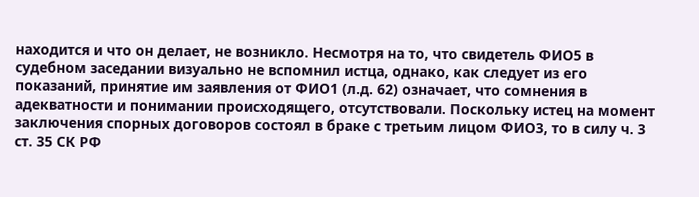находится и что он делает, не возникло. Несмотря на то, что свидетель ФИО5 в судебном заседании визуально не вспомнил истца, однако, как следует из его показаний, принятие им заявления от ФИО1 (л.д. 62) означает, что сомнения в адекватности и понимании происходящего, отсутствовали. Поскольку истец на момент заключения спорных договоров состоял в браке с третьим лицом ФИО3, то в силу ч. 3 ст. 35 СК РФ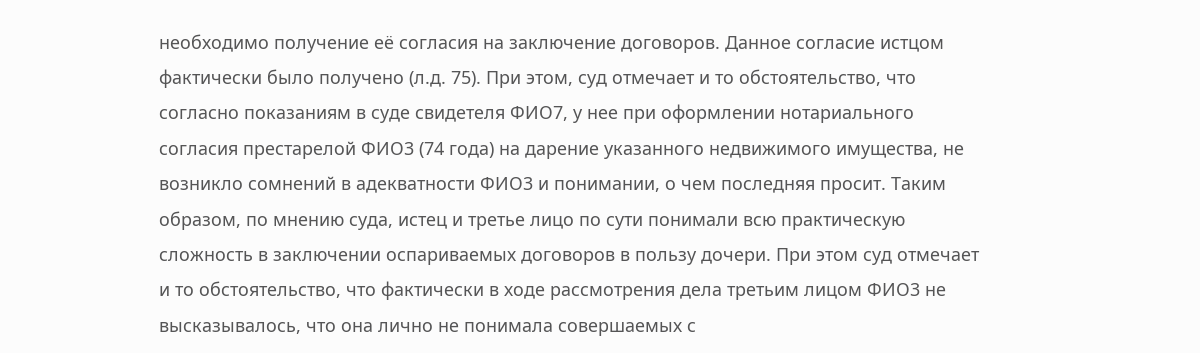необходимо получение её согласия на заключение договоров. Данное согласие истцом фактически было получено (л.д. 75). При этом, суд отмечает и то обстоятельство, что согласно показаниям в суде свидетеля ФИО7, у нее при оформлении нотариального согласия престарелой ФИО3 (74 года) на дарение указанного недвижимого имущества, не возникло сомнений в адекватности ФИО3 и понимании, о чем последняя просит. Таким образом, по мнению суда, истец и третье лицо по сути понимали всю практическую сложность в заключении оспариваемых договоров в пользу дочери. При этом суд отмечает и то обстоятельство, что фактически в ходе рассмотрения дела третьим лицом ФИО3 не высказывалось, что она лично не понимала совершаемых с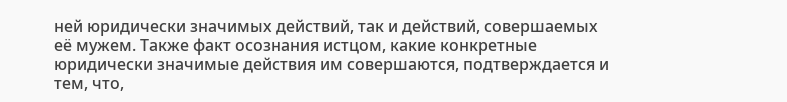ней юридически значимых действий, так и действий, совершаемых её мужем. Также факт осознания истцом, какие конкретные юридически значимые действия им совершаются, подтверждается и тем, что,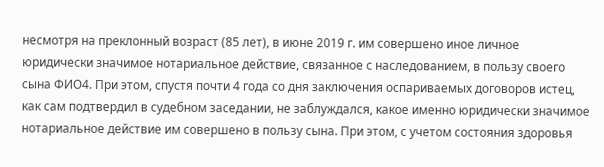несмотря на преклонный возраст (85 лет), в июне 2019 г. им совершено иное личное юридически значимое нотариальное действие, связанное с наследованием, в пользу своего сына ФИО4. При этом, спустя почти 4 года со дня заключения оспариваемых договоров истец, как сам подтвердил в судебном заседании, не заблуждался, какое именно юридически значимое нотариальное действие им совершено в пользу сына. При этом, с учетом состояния здоровья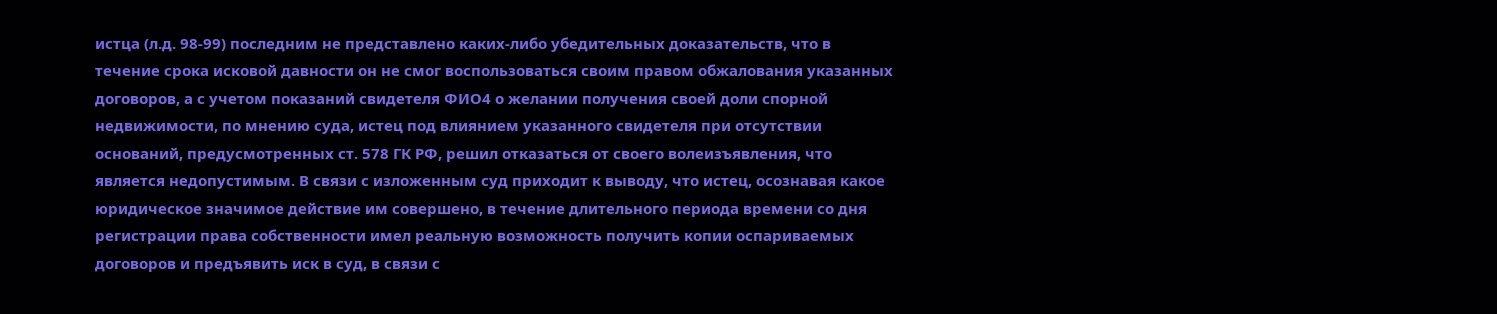истца (л.д. 98-99) последним не представлено каких-либо убедительных доказательств, что в течение срока исковой давности он не смог воспользоваться своим правом обжалования указанных договоров, а с учетом показаний свидетеля ФИО4 о желании получения своей доли спорной недвижимости, по мнению суда, истец под влиянием указанного свидетеля при отсутствии оснований, предусмотренных ст. 578 ГК РФ, решил отказаться от своего волеизъявления, что является недопустимым. В связи с изложенным суд приходит к выводу, что истец, осознавая какое юридическое значимое действие им совершено, в течение длительного периода времени со дня регистрации права собственности имел реальную возможность получить копии оспариваемых договоров и предъявить иск в суд, в связи с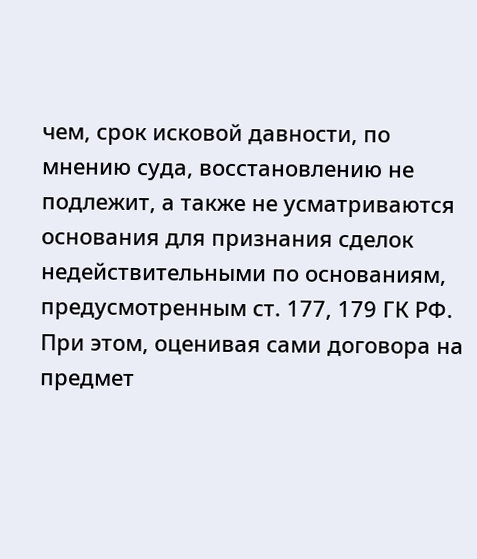чем, срок исковой давности, по мнению суда, восстановлению не подлежит, а также не усматриваются основания для признания сделок недействительными по основаниям, предусмотренным ст. 177, 179 ГК РФ. При этом, оценивая сами договора на предмет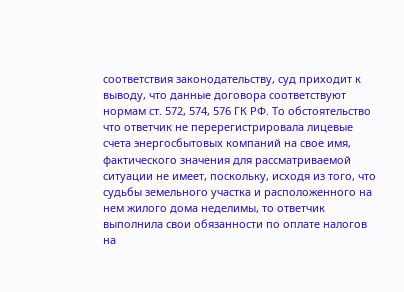соответствия законодательству, суд приходит к выводу, что данные договора соответствуют нормам ст. 572, 574, 576 ГК РФ. То обстоятельство что ответчик не перерегистрировала лицевые счета энергосбытовых компаний на свое имя, фактического значения для рассматриваемой ситуации не имеет, поскольку, исходя из того, что судьбы земельного участка и расположенного на нем жилого дома неделимы, то ответчик выполнила свои обязанности по оплате налогов на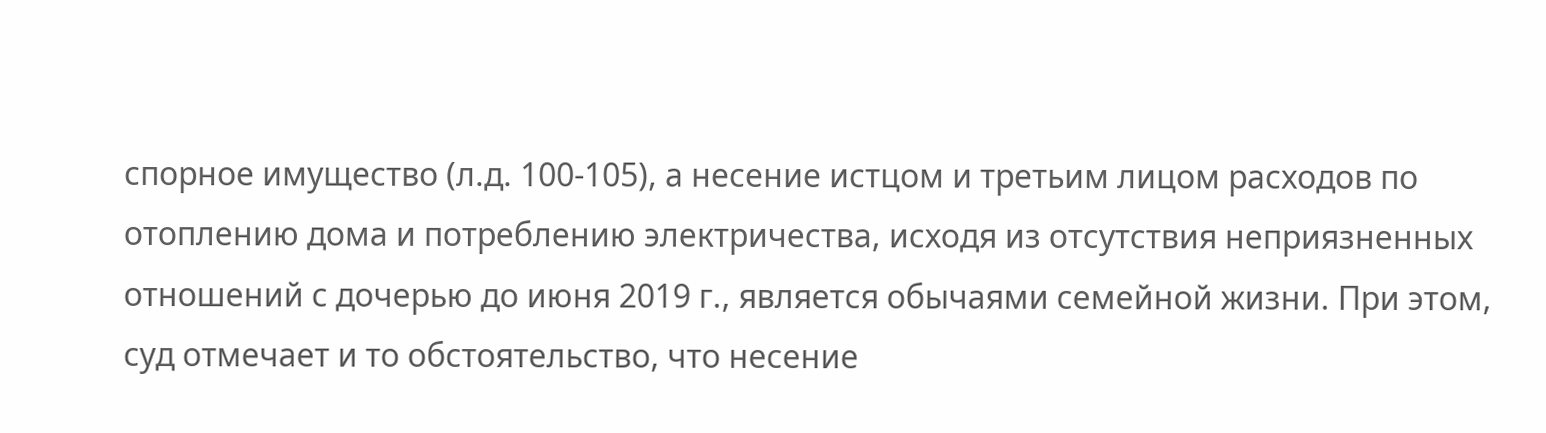спорное имущество (л.д. 100-105), а несение истцом и третьим лицом расходов по отоплению дома и потреблению электричества, исходя из отсутствия неприязненных отношений с дочерью до июня 2019 г., является обычаями семейной жизни. При этом, суд отмечает и то обстоятельство, что несение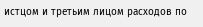истцом и третьим лицом расходов по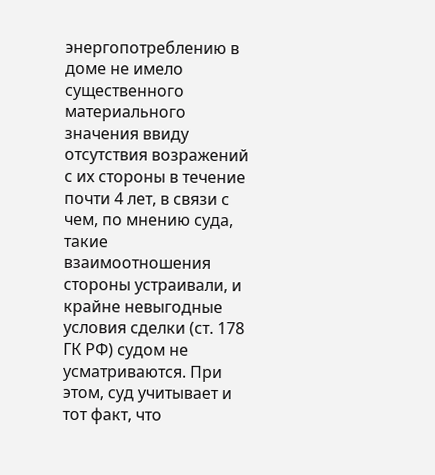энергопотреблению в доме не имело существенного материального значения ввиду отсутствия возражений с их стороны в течение почти 4 лет, в связи с чем, по мнению суда, такие взаимоотношения стороны устраивали, и крайне невыгодные условия сделки (ст. 178 ГК РФ) судом не усматриваются. При этом, суд учитывает и тот факт, что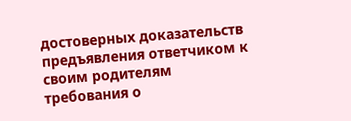достоверных доказательств предъявления ответчиком к своим родителям требования о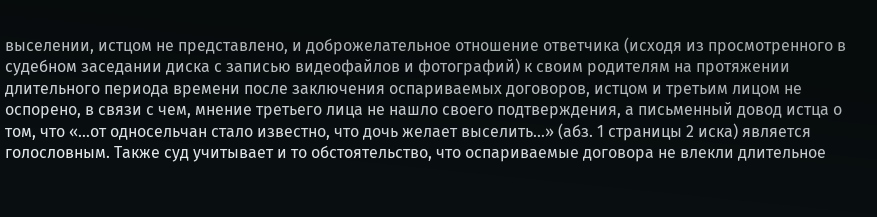выселении, истцом не представлено, и доброжелательное отношение ответчика (исходя из просмотренного в судебном заседании диска с записью видеофайлов и фотографий) к своим родителям на протяжении длительного периода времени после заключения оспариваемых договоров, истцом и третьим лицом не оспорено, в связи с чем, мнение третьего лица не нашло своего подтверждения, а письменный довод истца о том, что «…от односельчан стало известно, что дочь желает выселить…» (абз. 1 страницы 2 иска) является голословным. Также суд учитывает и то обстоятельство, что оспариваемые договора не влекли длительное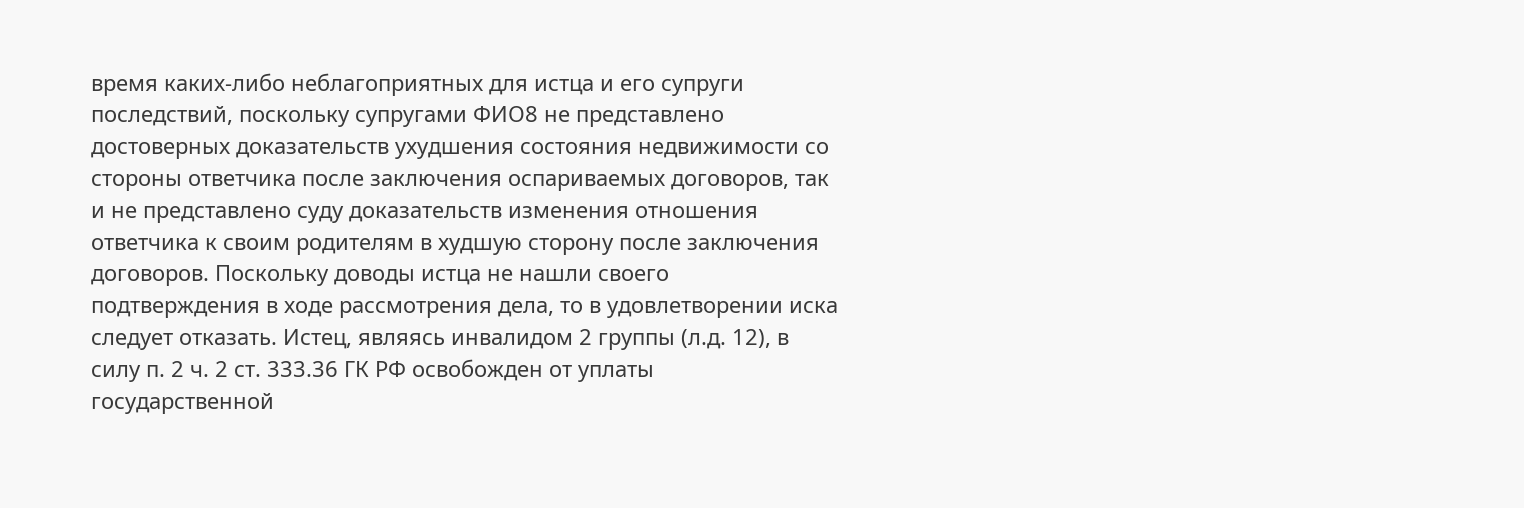время каких-либо неблагоприятных для истца и его супруги последствий, поскольку супругами ФИО8 не представлено достоверных доказательств ухудшения состояния недвижимости со стороны ответчика после заключения оспариваемых договоров, так и не представлено суду доказательств изменения отношения ответчика к своим родителям в худшую сторону после заключения договоров. Поскольку доводы истца не нашли своего подтверждения в ходе рассмотрения дела, то в удовлетворении иска следует отказать. Истец, являясь инвалидом 2 группы (л.д. 12), в силу п. 2 ч. 2 ст. 333.36 ГК РФ освобожден от уплаты государственной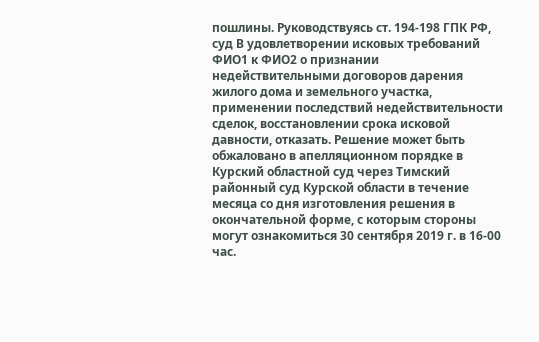пошлины. Руководствуясь ст. 194-198 ГПК РФ, суд В удовлетворении исковых требований ФИО1 к ФИО2 о признании недействительными договоров дарения жилого дома и земельного участка, применении последствий недействительности сделок, восстановлении срока исковой давности, отказать. Решение может быть обжаловано в апелляционном порядке в Курский областной суд через Тимский районный суд Курской области в течение месяца со дня изготовления решения в окончательной форме, с которым стороны могут ознакомиться 30 сентября 2019 г. в 16-00 час.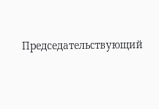Председательствующий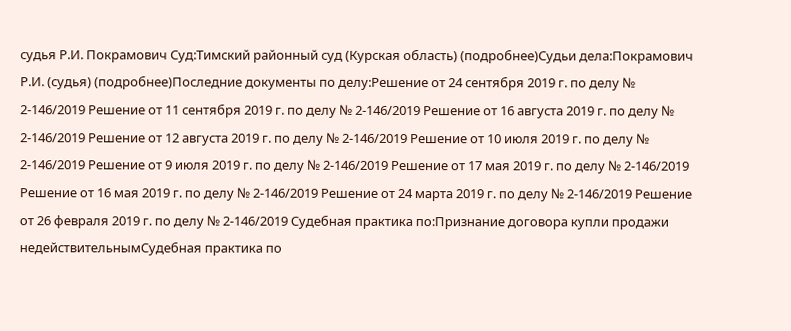судья Р.И. Покрамович Суд:Тимский районный суд (Курская область) (подробнее)Судьи дела:Покрамович Р.И. (судья) (подробнее)Последние документы по делу:Решение от 24 сентября 2019 г. по делу № 2-146/2019 Решение от 11 сентября 2019 г. по делу № 2-146/2019 Решение от 16 августа 2019 г. по делу № 2-146/2019 Решение от 12 августа 2019 г. по делу № 2-146/2019 Решение от 10 июля 2019 г. по делу № 2-146/2019 Решение от 9 июля 2019 г. по делу № 2-146/2019 Решение от 17 мая 2019 г. по делу № 2-146/2019 Решение от 16 мая 2019 г. по делу № 2-146/2019 Решение от 24 марта 2019 г. по делу № 2-146/2019 Решение от 26 февраля 2019 г. по делу № 2-146/2019 Судебная практика по:Признание договора купли продажи недействительнымСудебная практика по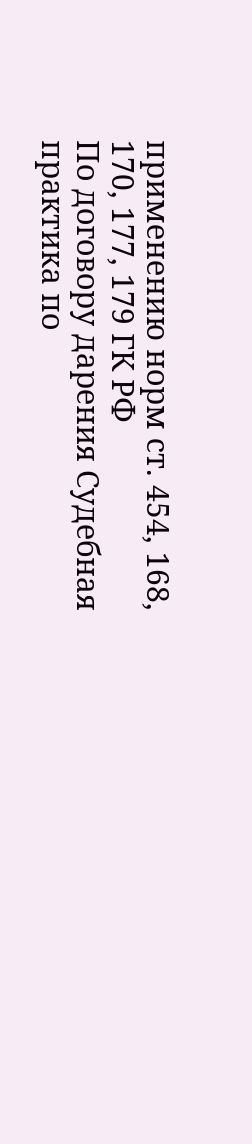применению норм ст. 454, 168, 170, 177, 179 ГК РФ
По договору дарения Судебная практика по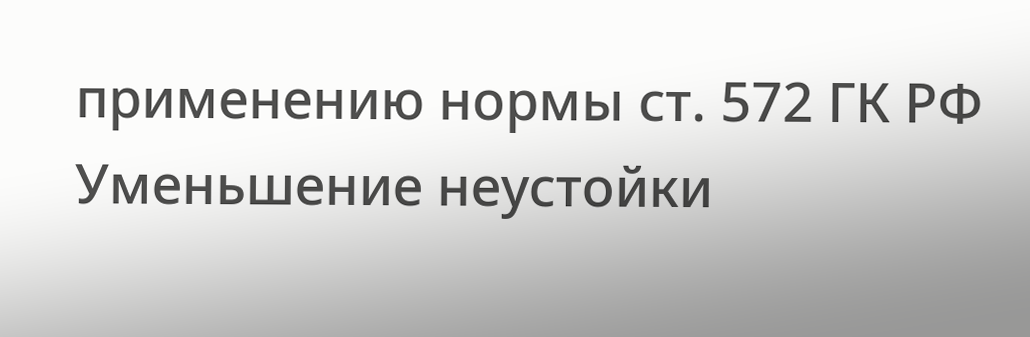применению нормы ст. 572 ГК РФ
Уменьшение неустойки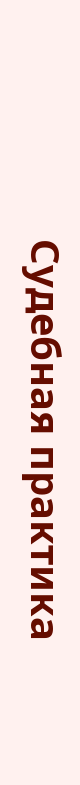Судебная практика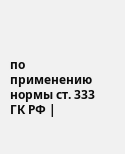по применению нормы ст. 333 ГК РФ |